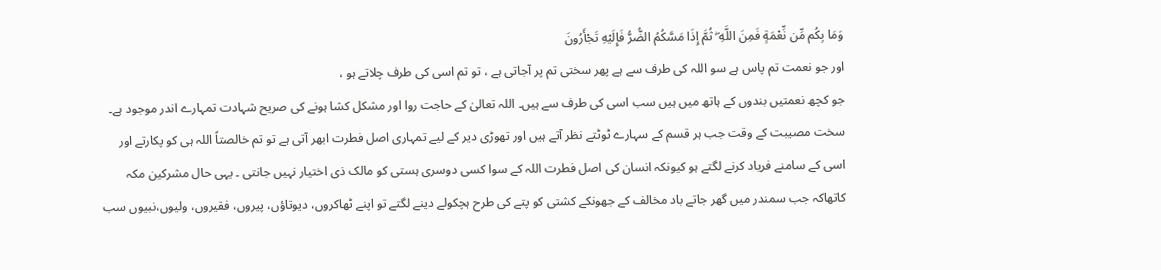وَمَا بِكُم مِّن نِّعْمَةٍ فَمِنَ اللَّهِ ۖ ثُمَّ إِذَا مَسَّكُمُ الضُّرُّ فَإِلَيْهِ تَجْأَرُونَ
اور جو نعمت تم پاس ہے سو اللہ کی طرف سے ہے پھر سختی تم پر آجاتی ہے ، تو تم اسی کی طرف چلاتے ہو ،
جو کچھ نعمتیں بندوں کے ہاتھ میں ہیں سب اسی کی طرف سے ہیں۔ اللہ تعالیٰ کے حاجت روا اور مشکل کشا ہونے کی صریح شہادت تمہارے اندر موجود ہے۔ سخت مصیبت کے وقت جب ہر قسم کے سہارے ٹوٹتے نظر آتے ہیں اور تھوڑی دیر کے لیے تمہاری اصل فطرت ابھر آتی ہے تو تم خالصتاً اللہ ہی کو پکارتے اور اسی کے سامنے فریاد کرنے لگتے ہو کیونکہ انسان کی اصل فطرت اللہ کے سوا کسی دوسری ہستی کو مالک ذی اختیار نہیں جانتی ۔ یہی حال مشرکین مکہ کاتھاکہ جب سمندر میں گھر جاتے باد مخالف کے جھونکے کشتی کو پتے کی طرح ہچکولے دینے لگتے تو اپنے ٹھاکروں، دیوتاؤں، پیروں، فقیروں، ولیوں،نبیوں سب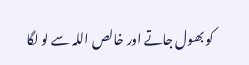کو بھول جاتے اور خالص اللہ سے لو لگا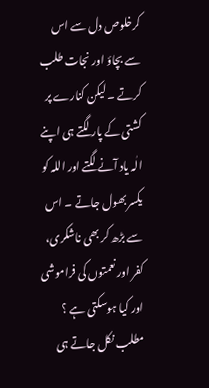کرخلوص دل سے اس سے بچاؤ اور نجات طلب کرتے ۔ لیکن کنارے پر کشتی کے پار لگتے ہی اپنے الٰہ یاد آنے لگتے اور اللہ کو یکسر بھول جاتے ۔ اس سے بڑھ کر بھی ناشکری، کفر اور نعمتوں کی فراموشی اور کیا ہوسکتی ہے ؟ مطلب نکل جاتے ہی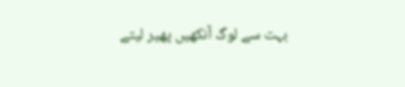بہت سے لوگ آنکھیں پھیر لیتے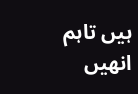ہیں تاہم انھیں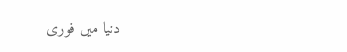دنیا میں فوری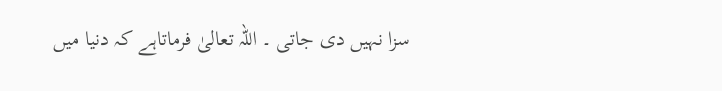سزا نہیں دی جاتی ۔ اللہ تعالیٰ فرماتاہے کہ دنیا میں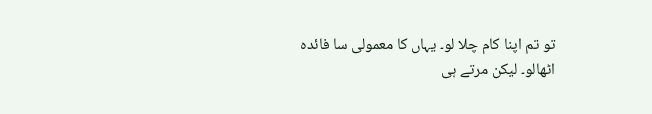تو تم اپنا کام چلا لو۔ یہاں کا معمولی سا فائدہ اٹھالو۔ لیکن مرتے ہی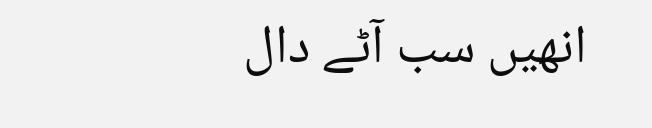انھیں سب آٹے دال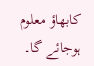کابھاؤ معلوم ہوجائے گا۔